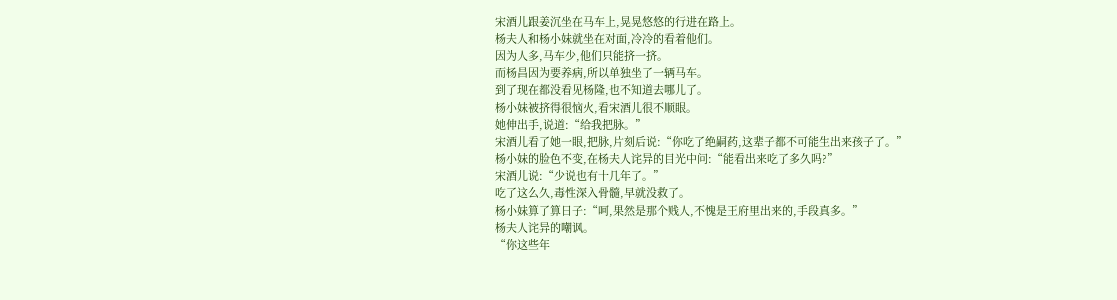宋酒儿跟姜沉坐在马车上,晃晃悠悠的行进在路上。
杨夫人和杨小妹就坐在对面,冷冷的看着他们。
因为人多,马车少,他们只能挤一挤。
而杨昌因为要养病,所以单独坐了一辆马车。
到了现在都没看见杨隆,也不知道去哪儿了。
杨小妹被挤得很恼火,看宋酒儿很不顺眼。
她伸出手,说道:“给我把脉。”
宋酒儿看了她一眼,把脉,片刻后说:“你吃了绝嗣药,这辈子都不可能生出来孩子了。”
杨小妹的脸色不变,在杨夫人诧异的目光中问:“能看出来吃了多久吗?”
宋酒儿说:“少说也有十几年了。”
吃了这么久,毒性深入骨髓,早就没救了。
杨小妹算了算日子:“呵,果然是那个贱人,不愧是王府里出来的,手段真多。”
杨夫人诧异的嘲讽。
“你这些年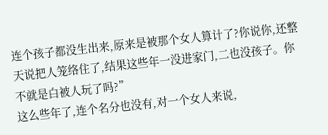连个孩子都没生出来,原来是被那个女人算计了?你说你,还整天说把人笼络住了,结果这些年一没进家门,二也没孩子。你不就是白被人玩了吗?”
这么些年了,连个名分也没有,对一个女人来说,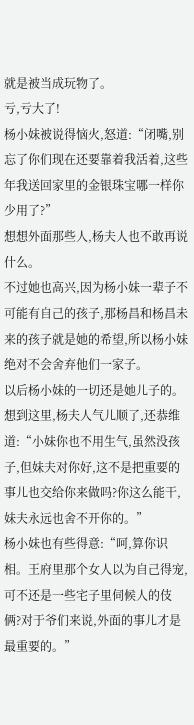就是被当成玩物了。
亏,亏大了!
杨小妹被说得恼火,怒道:“闭嘴,别忘了你们现在还要靠着我活着,这些年我送回家里的金银珠宝哪一样你少用了?”
想想外面那些人,杨夫人也不敢再说什么。
不过她也高兴,因为杨小妹一辈子不可能有自己的孩子,那杨昌和杨昌未来的孩子就是她的希望,所以杨小妹绝对不会舍弃他们一家子。
以后杨小妹的一切还是她儿子的。
想到这里,杨夫人气儿顺了,还恭维道:“小妹你也不用生气,虽然没孩子,但妹夫对你好,这不是把重要的事儿也交给你来做吗?你这么能干,妹夫永远也舍不开你的。”
杨小妹也有些得意:“呵,算你识相。王府里那个女人以为自己得宠,可不还是一些宅子里伺候人的伎俩?对于爷们来说,外面的事儿才是最重要的。”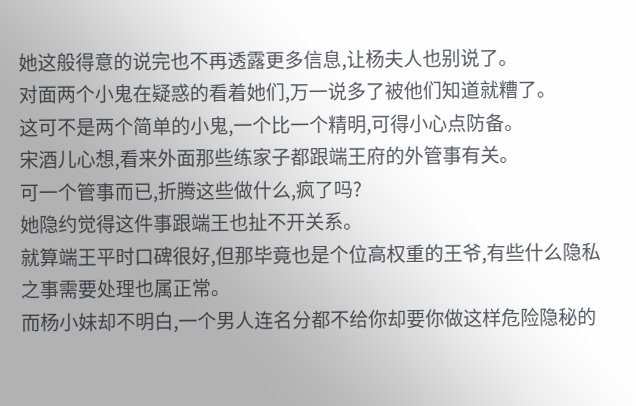她这般得意的说完也不再透露更多信息,让杨夫人也别说了。
对面两个小鬼在疑惑的看着她们,万一说多了被他们知道就糟了。
这可不是两个简单的小鬼,一个比一个精明,可得小心点防备。
宋酒儿心想,看来外面那些练家子都跟端王府的外管事有关。
可一个管事而已,折腾这些做什么,疯了吗?
她隐约觉得这件事跟端王也扯不开关系。
就算端王平时口碑很好,但那毕竟也是个位高权重的王爷,有些什么隐私之事需要处理也属正常。
而杨小妹却不明白,一个男人连名分都不给你却要你做这样危险隐秘的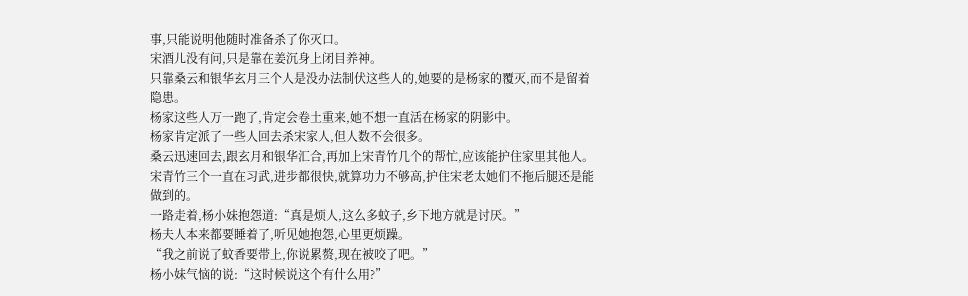事,只能说明他随时准备杀了你灭口。
宋酒儿没有问,只是靠在姜沉身上闭目养神。
只靠桑云和银华玄月三个人是没办法制伏这些人的,她要的是杨家的覆灭,而不是留着隐患。
杨家这些人万一跑了,肯定会卷土重来,她不想一直活在杨家的阴影中。
杨家肯定派了一些人回去杀宋家人,但人数不会很多。
桑云迅速回去,跟玄月和银华汇合,再加上宋青竹几个的帮忙,应该能护住家里其他人。
宋青竹三个一直在习武,进步都很快,就算功力不够高,护住宋老太她们不拖后腿还是能做到的。
一路走着,杨小妹抱怨道:“真是烦人,这么多蚊子,乡下地方就是讨厌。”
杨夫人本来都要睡着了,听见她抱怨,心里更烦躁。
“我之前说了蚊香要带上,你说累赘,现在被咬了吧。”
杨小妹气恼的说:“这时候说这个有什么用?”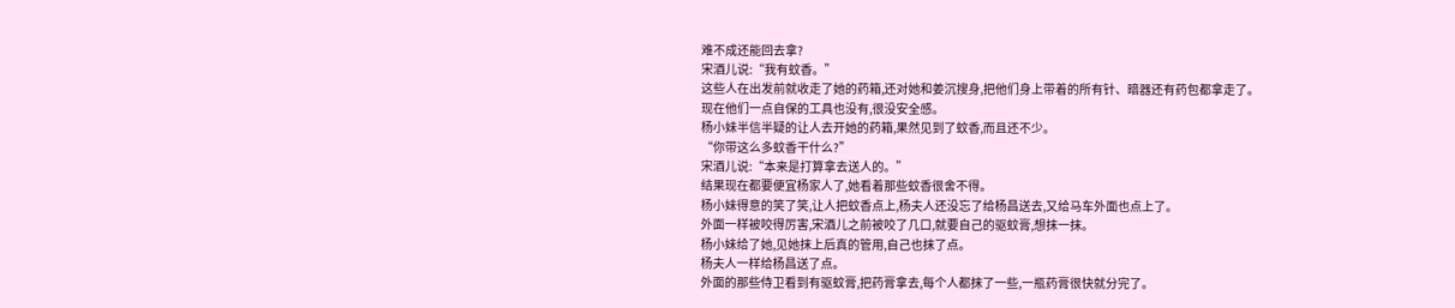难不成还能回去拿?
宋酒儿说:“我有蚊香。”
这些人在出发前就收走了她的药箱,还对她和姜沉搜身,把他们身上带着的所有针、暗器还有药包都拿走了。
现在他们一点自保的工具也没有,很没安全感。
杨小妹半信半疑的让人去开她的药箱,果然见到了蚊香,而且还不少。
“你带这么多蚊香干什么?”
宋酒儿说:“本来是打算拿去送人的。”
结果现在都要便宜杨家人了,她看着那些蚊香很舍不得。
杨小妹得意的笑了笑,让人把蚊香点上,杨夫人还没忘了给杨昌送去,又给马车外面也点上了。
外面一样被咬得厉害,宋酒儿之前被咬了几口,就要自己的驱蚊膏,想抹一抹。
杨小妹给了她,见她抹上后真的管用,自己也抹了点。
杨夫人一样给杨昌送了点。
外面的那些侍卫看到有驱蚊膏,把药膏拿去,每个人都抹了一些,一瓶药膏很快就分完了。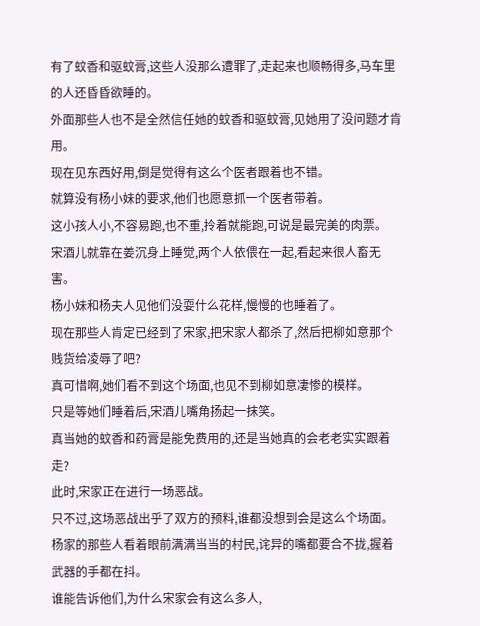有了蚊香和驱蚊膏,这些人没那么遭罪了,走起来也顺畅得多,马车里的人还昏昏欲睡的。
外面那些人也不是全然信任她的蚊香和驱蚊膏,见她用了没问题才肯用。
现在见东西好用,倒是觉得有这么个医者跟着也不错。
就算没有杨小妹的要求,他们也愿意抓一个医者带着。
这小孩人小,不容易跑,也不重,拎着就能跑,可说是最完美的肉票。
宋酒儿就靠在姜沉身上睡觉,两个人依偎在一起,看起来很人畜无害。
杨小妹和杨夫人见他们没耍什么花样,慢慢的也睡着了。
现在那些人肯定已经到了宋家,把宋家人都杀了,然后把柳如意那个贱货给凌辱了吧?
真可惜啊,她们看不到这个场面,也见不到柳如意凄惨的模样。
只是等她们睡着后,宋酒儿嘴角扬起一抹笑。
真当她的蚊香和药膏是能免费用的,还是当她真的会老老实实跟着走?
此时,宋家正在进行一场恶战。
只不过,这场恶战出乎了双方的预料,谁都没想到会是这么个场面。
杨家的那些人看着眼前满满当当的村民,诧异的嘴都要合不拢,握着武器的手都在抖。
谁能告诉他们,为什么宋家会有这么多人,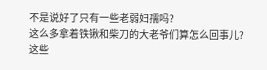不是说好了只有一些老弱妇孺吗?
这么多拿着铁锹和柴刀的大老爷们算怎么回事儿?
这些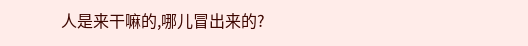人是来干嘛的,哪儿冒出来的?